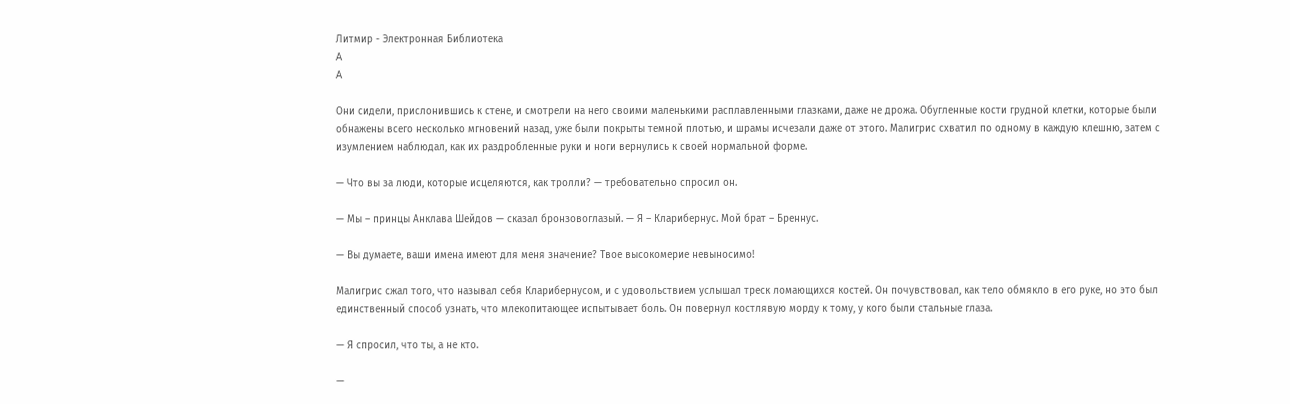Литмир - Электронная Библиотека
A
A

Они сидели, прислонившись к стене, и смотрели на него своими маленькими расплавленными глазками, даже не дрожа. Обугленные кости грудной клетки, которые были обнажены всего несколько мгновений назад, уже были покрыты темной плотью, и шрамы исчезали даже от этого. Малигрис схватил по одному в каждую клешню, затем с изумлением наблюдал, как их раздробленные руки и ноги вернулись к своей нормальной форме.

— Что вы за люди, которые исцеляются, как тролли? — требовательно спросил он.

— Мы – принцы Анклава Шейдов — сказал бронзовоглазый. — Я – Кларибернус. Мой брат – Бреннус.

— Вы думаете, ваши имена имеют для меня значение? Твое высокомерие невыносимо!

Малигрис сжал того, что называл себя Кларибернусом, и с удовольствием услышал треск ломающихся костей. Он почувствовал, как тело обмякло в его руке, но это был единственный способ узнать, что млекопитающее испытывает боль. Он повернул костлявую морду к тому, у кого были стальные глаза.

— Я спросил, что ты, а не кто.

—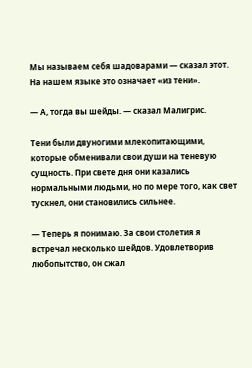Мы называем себя шадоварами — сказал этот. На нашем языке это означает «из тени».

— А, тогда вы шейды. — сказал Малигрис.

Тени были двуногими млекопитающими, которые обменивали свои души на теневую сущность. При свете дня они казались нормальными людьми, но по мере того, как свет тускнел, они становились сильнее.

— Теперь я понимаю. За свои столетия я встречал несколько шейдов. Удовлетворив любопытство, он сжал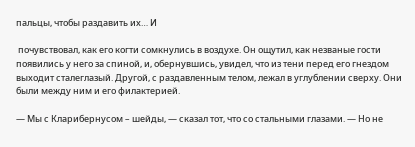пальцы, чтобы раздавить их… И

 почувствовал, как его когти сомкнулись в воздухе. Он ощутил, как незваные гости появились у него за спиной, и, обернувшись, увидел, что из тени перед его гнездом выходит сталеглазый. Другой, с раздавленным телом, лежал в углублении сверху. Они были между ним и его филактерией.

— Мы с Кларибернусом – шейды, — сказал тот, что со стальными глазами. — Но не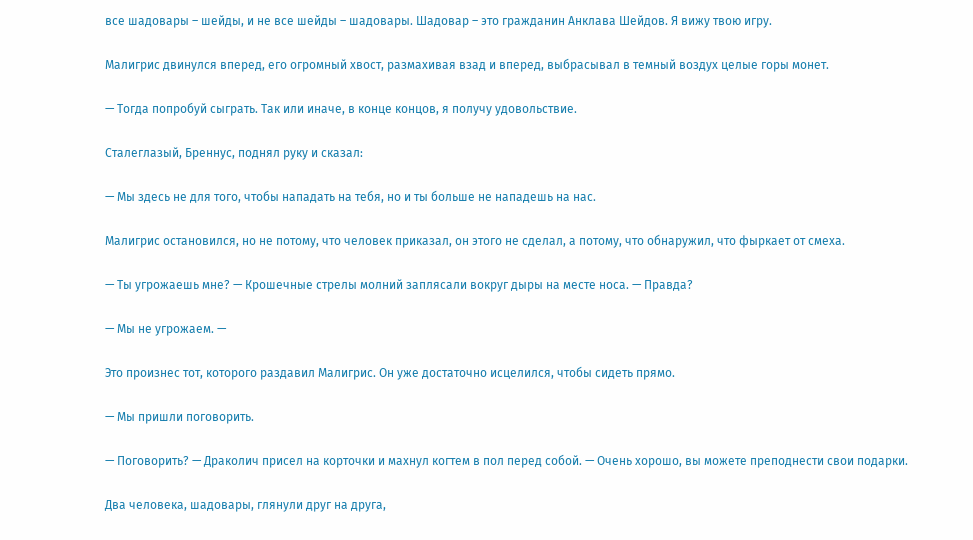все шадовары – шейды, и не все шейды – шадовары. Шадовар – это гражданин Анклава Шейдов. Я вижу твою игру.

Малигрис двинулся вперед, его огромный хвост, размахивая взад и вперед, выбрасывал в темный воздух целые горы монет.

— Тогда попробуй сыграть. Так или иначе, в конце концов, я получу удовольствие.

Сталеглазый, Бреннус, поднял руку и сказал:

— Мы здесь не для того, чтобы нападать на тебя, но и ты больше не нападешь на нас.

Малигрис остановился, но не потому, что человек приказал, он этого не сделал, а потому, что обнаружил, что фыркает от смеха.

— Ты угрожаешь мне? — Крошечные стрелы молний заплясали вокруг дыры на месте носа. — Правда?

— Мы не угрожаем. —

Это произнес тот, которого раздавил Малигрис. Он уже достаточно исцелился, чтобы сидеть прямо.

— Мы пришли поговорить.

— Поговорить? — Драколич присел на корточки и махнул когтем в пол перед собой. — Очень хорошо, вы можете преподнести свои подарки.

Два человека, шадовары, глянули друг на друга,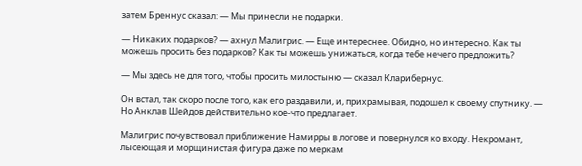затем Бреннус сказал: — Мы принесли не подарки.

— Никаких подарков? — ахнул Малигрис. — Еще интереснее. Обидно, но интересно. Как ты можешь просить без подарков? Как ты можешь унижаться, когда тебе нечего предложить?

— Мы здесь не для того, чтобы просить милостыню — сказал Кларибернус.

Он встал, так скоро после того, как его раздавили, и, прихрамывая, подошел к своему спутнику. — Но Анклав Шейдов действительно кое-что предлагает.

Малигрис почувствовал приближение Намирры в логове и повернулся ко входу. Некромант, лысеющая и морщинистая фигура даже по меркам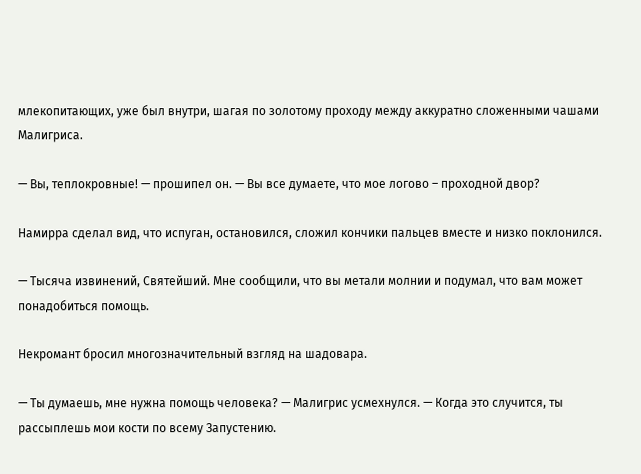млекопитающих, уже был внутри, шагая по золотому проходу между аккуратно сложенными чашами Малигриса.

— Вы, теплокровные! — прошипел он. — Вы все думаете, что мое логово – проходной двор?

Намирра сделал вид, что испуган, остановился, сложил кончики пальцев вместе и низко поклонился.

— Тысяча извинений, Святейший. Мне сообщили, что вы метали молнии и подумал, что вам может понадобиться помощь.

Некромант бросил многозначительный взгляд на шадовара.

— Ты думаешь, мне нужна помощь человека? — Малигрис усмехнулся. — Когда это случится, ты рассыплешь мои кости по всему Запустению.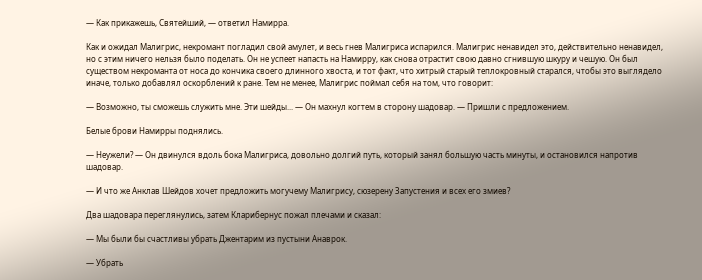— Как прикажешь, Святейший, — ответил Намирра.

Как и ожидал Малигрис, некромант погладил свой амулет, и весь гнев Малигриса испарился. Малигрис ненавидел это, действительно ненавидел, но с этим ничего нельзя было поделать. Он не успеет напасть на Намирру, как снова отрастит свою давно сгнившую шкуру и чешую. Он был существом некроманта от носа до кончика своего длинного хвоста, и тот факт, что хитрый старый теплокровный старался, чтобы это выглядело иначе, только добавлял оскорблений к ране. Тем не менее, Малигрис поймал себя на том, что говорит:

— Возможно, ты сможешь служить мне. Эти шейды... — Он махнул когтем в сторону шадовар. — Пришли с предложением.

Белые брови Намирры поднялись.

— Неужели? — Он двинулся вдоль бока Малигриса, довольно долгий путь, который занял большую часть минуты, и остановился напротив шадовар.

— И что же Анклав Шейдов хочет предложить могучему Малигрису, сюзерену Запустения и всех его змиев?

Два шадовара переглянулись, затем Кларибернус пожал плечами и сказал:

— Мы были бы счастливы убрать Джентарим из пустыни Анаврок.

— Убрать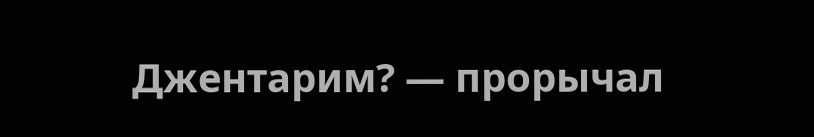Джентарим? — прорычал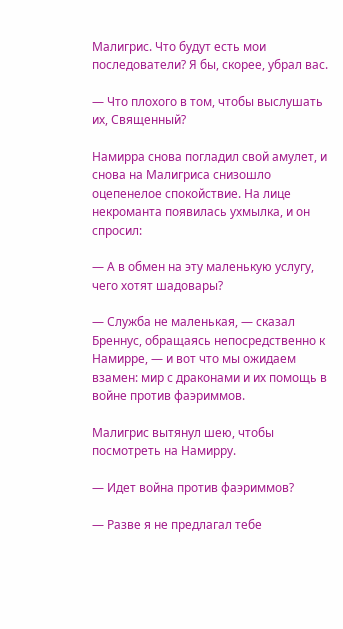Малигрис. Что будут есть мои последователи? Я бы, скорее, убрал вас.

— Что плохого в том, чтобы выслушать их, Священный?

Намирра снова погладил свой амулет, и снова на Малигриса снизошло оцепенелое спокойствие. На лице некроманта появилась ухмылка, и он спросил:

— А в обмен на эту маленькую услугу, чего хотят шадовары?

— Служба не маленькая, — сказал Бреннус, обращаясь непосредственно к Намирре, — и вот что мы ожидаем взамен: мир с драконами и их помощь в войне против фаэриммов.

Малигрис вытянул шею, чтобы посмотреть на Намирру.

— Идет война против фаэриммов?

— Разве я не предлагал тебе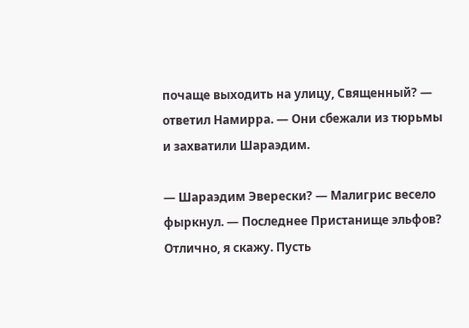почаще выходить на улицу, Священный? — ответил Намирра. — Они сбежали из тюрьмы и захватили Шараэдим.

— Шараэдим Эверески? — Малигрис весело фыркнул. — Последнее Пристанище эльфов? Отлично, я скажу. Пусть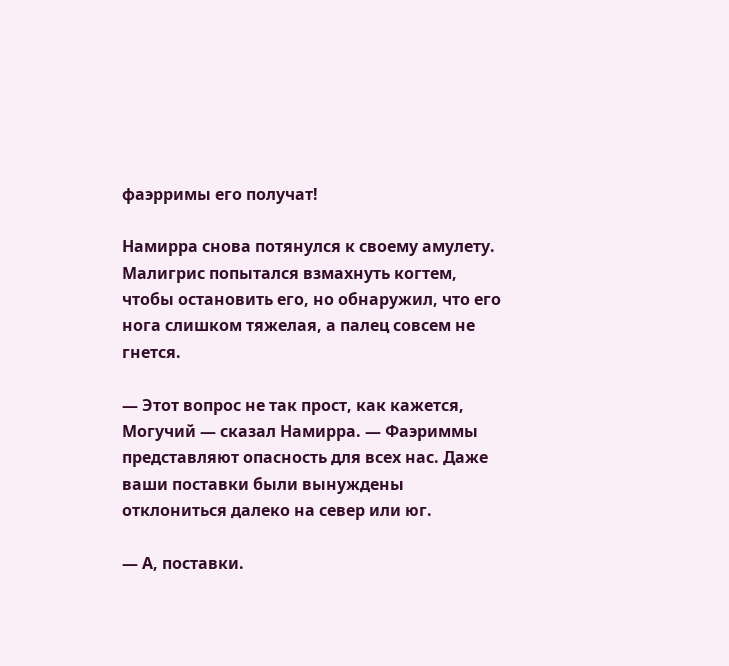фаэрримы его получат!

Намирра снова потянулся к своему амулету. Малигрис попытался взмахнуть когтем, чтобы остановить его, но обнаружил, что его нога слишком тяжелая, а палец совсем не гнется.

— Этот вопрос не так прост, как кажется, Могучий — сказал Намирра. — Фаэриммы представляют опасность для всех нас. Даже ваши поставки были вынуждены отклониться далеко на север или юг.

— А, поставки.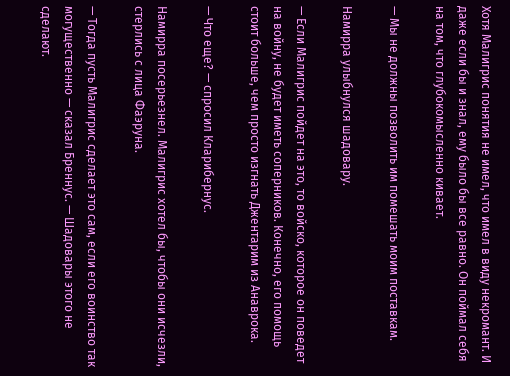Хотя Малигрис понятия не имел, что имел в виду некромант. И даже если бы и знал, ему было бы все равно. Он поймал себя на том, что глубокомысленно кивает.

— Мы не должны позволить им помешать моим поставкам.

Намирра улыбнулся шадовару.

— Если Малигрис пойдет на это, то войско, которое он поведет на войну, не будет иметь соперников. Конечно, его помощь стоит больше, чем просто изгнать Джентарим из Анаврока.

— Что еще? — спросил Кларибернус.

Намирра посерьезнел. Малигрис хотел бы, чтобы они исчезли, стерлись с лица Фаэруна.

— Тогда пусть Малигрис сделает это сам, если его воинство так могущественно — сказал Бреннус. — Шадовары этого не сделают.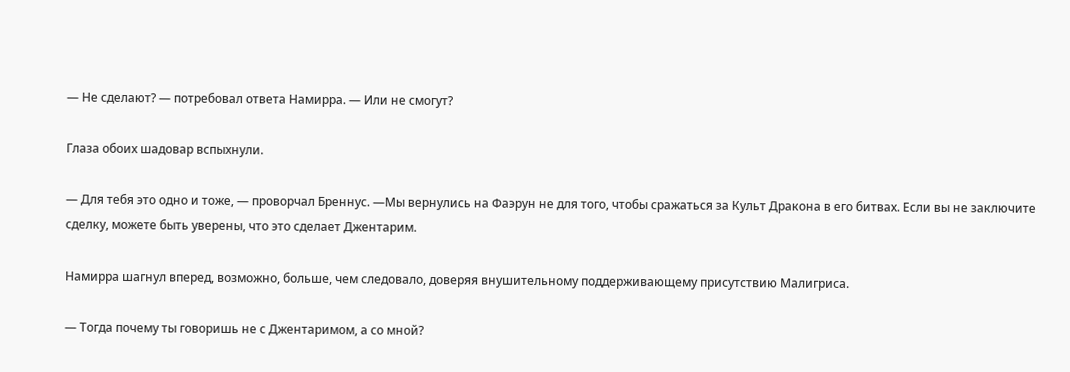— Не сделают? — потребовал ответа Намирра. — Или не смогут?

Глаза обоих шадовар вспыхнули.

— Для тебя это одно и тоже, — проворчал Бреннус. —Мы вернулись на Фаэрун не для того, чтобы сражаться за Культ Дракона в его битвах. Если вы не заключите сделку, можете быть уверены, что это сделает Джентарим.

Намирра шагнул вперед, возможно, больше, чем следовало, доверяя внушительному поддерживающему присутствию Малигриса.

— Тогда почему ты говоришь не с Джентаримом, а со мной?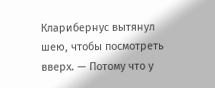Кларибернус вытянул шею, чтобы посмотреть вверх. — Потому что у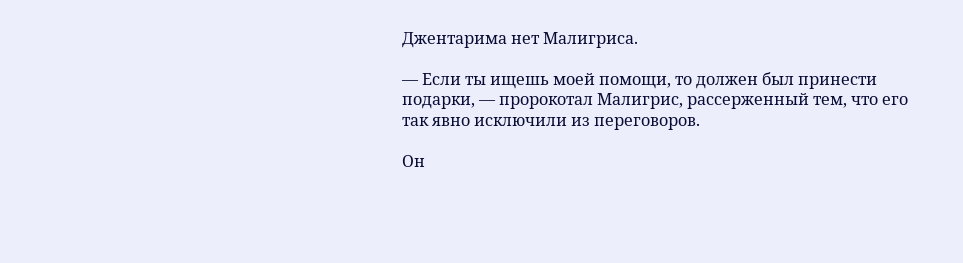Джентарима нет Малигриса.

— Если ты ищешь моей помощи, то должен был принести подарки, — пророкотал Малигрис, рассерженный тем, что его так явно исключили из переговоров.

Он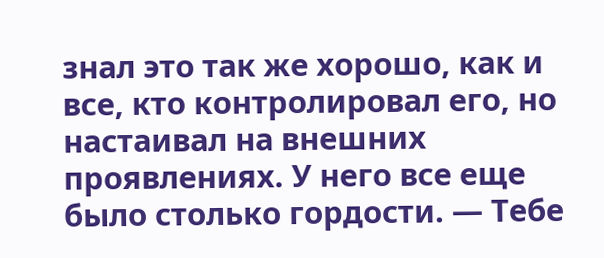знал это так же хорошо, как и все, кто контролировал его, но настаивал на внешних проявлениях. У него все еще было столько гордости. — Тебе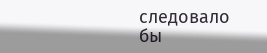следовало бы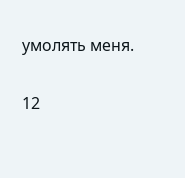умолять меня.

12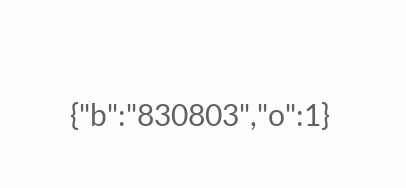{"b":"830803","o":1}